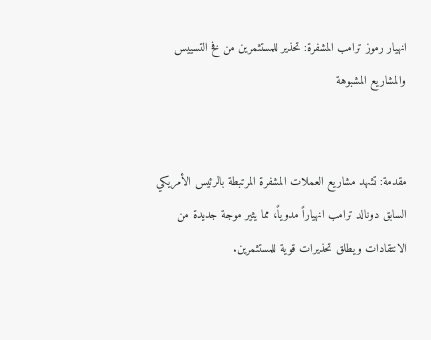انهيار رموز ترامب المشفرة: تحذير للمستثمرين من فخ التسييس والمشاريع المشبوهة


مقدمة: تشهد مشاريع العملات المشفرة المرتبطة بالرئيس الأمريكي السابق دونالد ترامب انهياراً مدوياً، مما يثير موجة جديدة من الانتقادات ويطلق تحذيرات قوية للمستثمرين.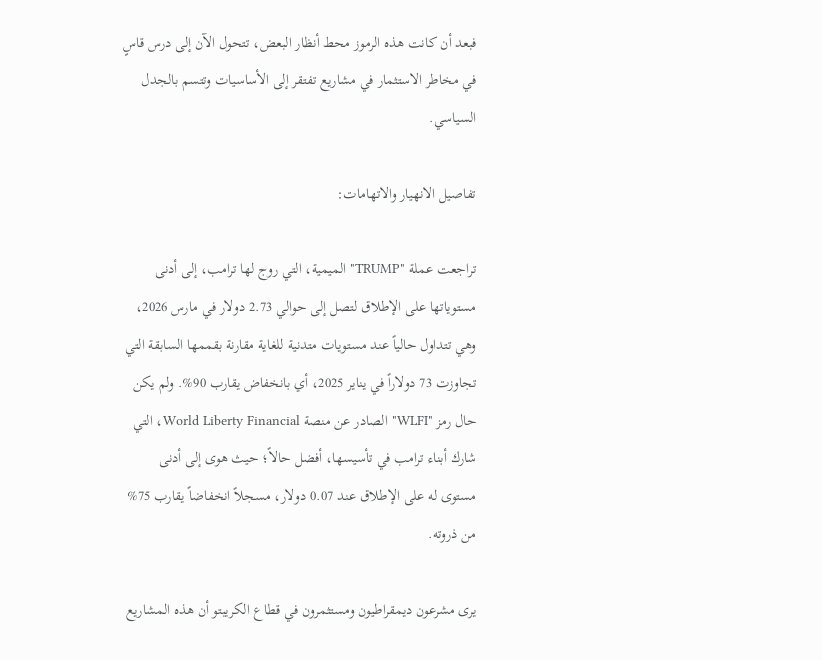فبعد أن كانت هذه الرموز محط أنظار البعض، تتحول الآن إلى درس قاسٍ في مخاطر الاستثمار في مشاريع تفتقر إلى الأساسيات وتتسم بالجدل السياسي.

تفاصيل الانهيار والاتهامات:

تراجعت عملة "TRUMP" الميمية، التي روج لها ترامب، إلى أدنى مستوياتها على الإطلاق لتصل إلى حوالي 2.73 دولار في مارس 2026، وهي تتداول حالياً عند مستويات متدنية للغاية مقارنة بقممها السابقة التي تجاوزت 73 دولاراً في يناير 2025، أي بانخفاض يقارب 90%. ولم يكن حال رمز "WLFI" الصادر عن منصة World Liberty Financial، التي شارك أبناء ترامب في تأسيسها، أفضل حالاً؛ حيث هوى إلى أدنى مستوى له على الإطلاق عند 0.07 دولار، مسجلاً انخفاضاً يقارب 75% من ذروته.

يرى مشرعون ديمقراطيون ومستثمرون في قطاع الكريبتو أن هذه المشاريع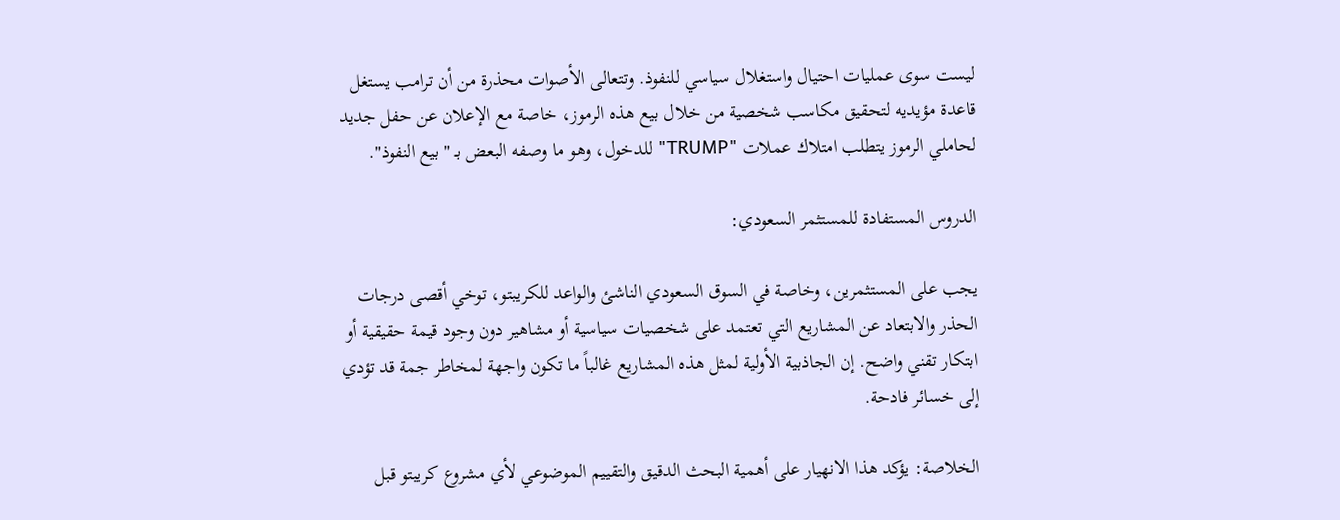ليست سوى عمليات احتيال واستغلال سياسي للنفوذ. وتتعالى الأصوات محذرة من أن ترامب يستغل قاعدة مؤيديه لتحقيق مكاسب شخصية من خلال بيع هذه الرموز، خاصة مع الإعلان عن حفل جديد لحاملي الرموز يتطلب امتلاك عملات "TRUMP" للدخول، وهو ما وصفه البعض بـ "بيع النفوذ".

الدروس المستفادة للمستثمر السعودي:

يجب على المستثمرين، وخاصة في السوق السعودي الناشئ والواعد للكريبتو، توخي أقصى درجات الحذر والابتعاد عن المشاريع التي تعتمد على شخصيات سياسية أو مشاهير دون وجود قيمة حقيقية أو ابتكار تقني واضح. إن الجاذبية الأولية لمثل هذه المشاريع غالباً ما تكون واجهة لمخاطر جمة قد تؤدي إلى خسائر فادحة.

الخلاصة: يؤكد هذا الانهيار على أهمية البحث الدقيق والتقييم الموضوعي لأي مشروع كريبتو قبل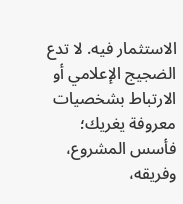الاستثمار فيه. لا تدع الضجيج الإعلامي أو الارتباط بشخصيات معروفة يغريك؛ فأسس المشروع، وفريقه،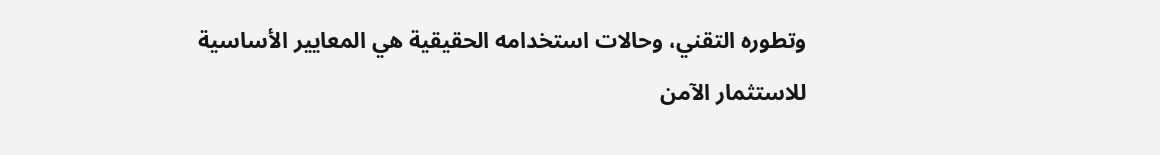وتطوره التقني، وحالات استخدامه الحقيقية هي المعايير الأساسية للاستثمار الآمن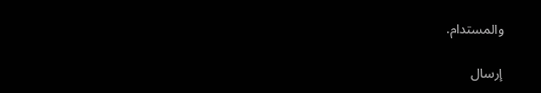والمستدام.

إرسال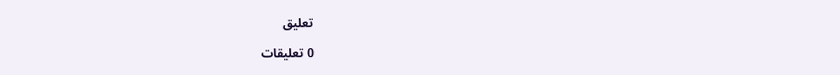تعليق

0 تعليقات